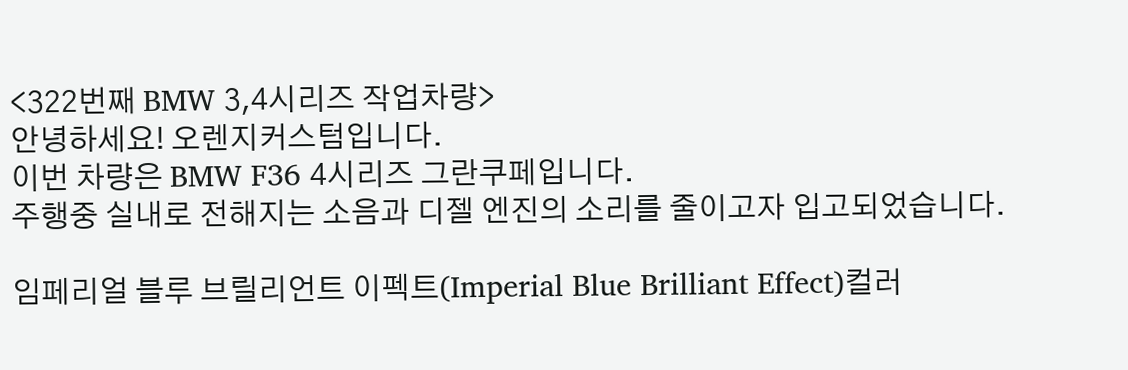<322번째 BMW 3,4시리즈 작업차량>
안녕하세요! 오렌지커스텀입니다.
이번 차량은 BMW F36 4시리즈 그란쿠페입니다.
주행중 실내로 전해지는 소음과 디젤 엔진의 소리를 줄이고자 입고되었습니다.

임페리얼 블루 브릴리언트 이펙트(Imperial Blue Brilliant Effect)컬러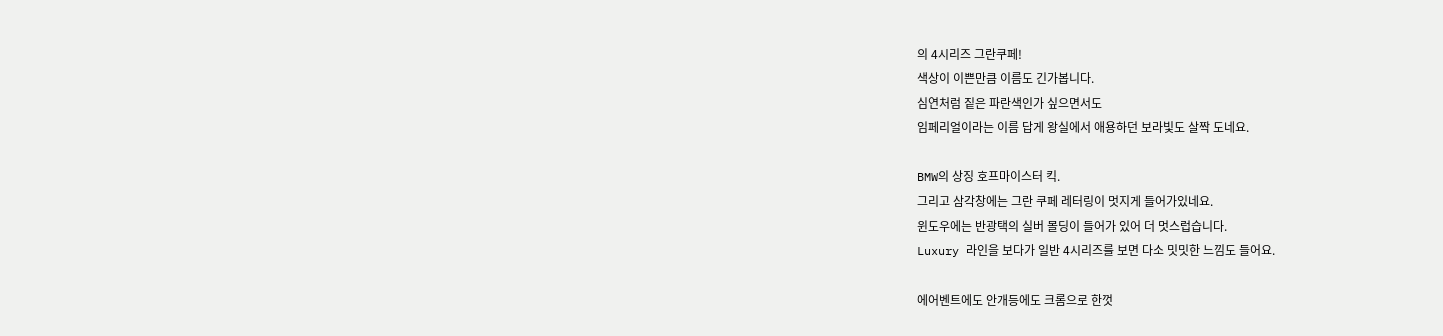의 4시리즈 그란쿠페!
색상이 이쁜만큼 이름도 긴가봅니다.
심연처럼 짙은 파란색인가 싶으면서도
임페리얼이라는 이름 답게 왕실에서 애용하던 보라빛도 살짝 도네요.

BMW의 상징 호프마이스터 킥.
그리고 삼각창에는 그란 쿠페 레터링이 멋지게 들어가있네요.
윈도우에는 반광택의 실버 몰딩이 들어가 있어 더 멋스럽습니다.
Luxury 라인을 보다가 일반 4시리즈를 보면 다소 밋밋한 느낌도 들어요.

에어벤트에도 안개등에도 크롬으로 한껏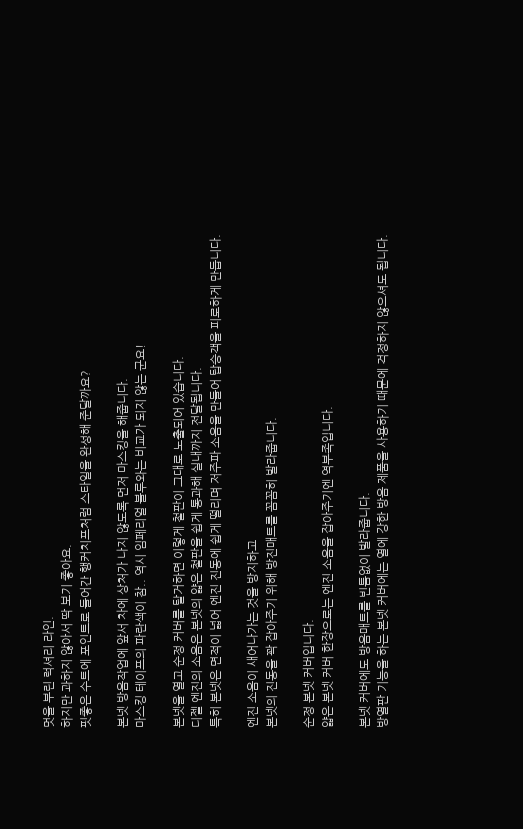멋을 부린 럭셔리 라인.
하지만 과하지 않아서 딱 보기 좋아요.
핏좋은 수트에 포인트로 들어간 행커치프처럼 스타일을 완성해 준달까요?

본넷 방음작업에 앞서 차에 상처가 나지 않도록 먼저 마스킹을 해줍니다.
마스킹 테이프의 파란색이 참.. 역시 임페리얼 블루와는 비교가 되지 않는 군요!

본넷을 열고 순정 커버를 탈거하면 이렇게 철판이 그대로 노출되어 있습니다.
디젤 엔진의 소음은 본넷의 얇은 철판을 쉽게 통과해 실내까지 전달됩니다.
특히 본넷은 면적이 넓어 엔진 진동에 쉽게 떨리며 저주파 소음을 만들어 탑승객을 피로하게 만듭니다.

엔진 소음이 새어나가는 것을 방지하고
본넷의 진동을 꽉 잡아주기 위해 방진매트를 꼼꼼히 발라줍니다.

순정 본넷 커버입니다.
얇은 본넷 커버 한장으로는 엔진 소음을 잡아주기엔 역부족입니다.

본넷 커버에도 방음매트를 빈틈없이 발라줍니다.
방열판 기능을 하는 본넷 커버에는 열에 강한 방음 제품을 사용하기 때문에 걱정하지 않으셔도 됩니다.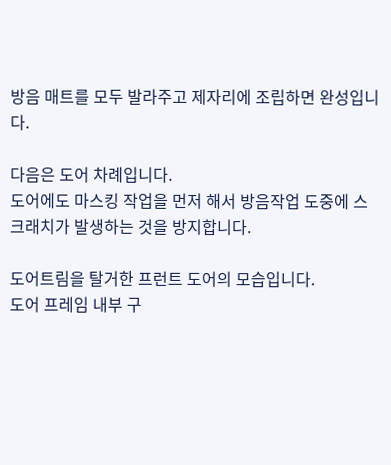방음 매트를 모두 발라주고 제자리에 조립하면 완성입니다.

다음은 도어 차례입니다.
도어에도 마스킹 작업을 먼저 해서 방음작업 도중에 스크래치가 발생하는 것을 방지합니다.

도어트림을 탈거한 프런트 도어의 모습입니다.
도어 프레임 내부 구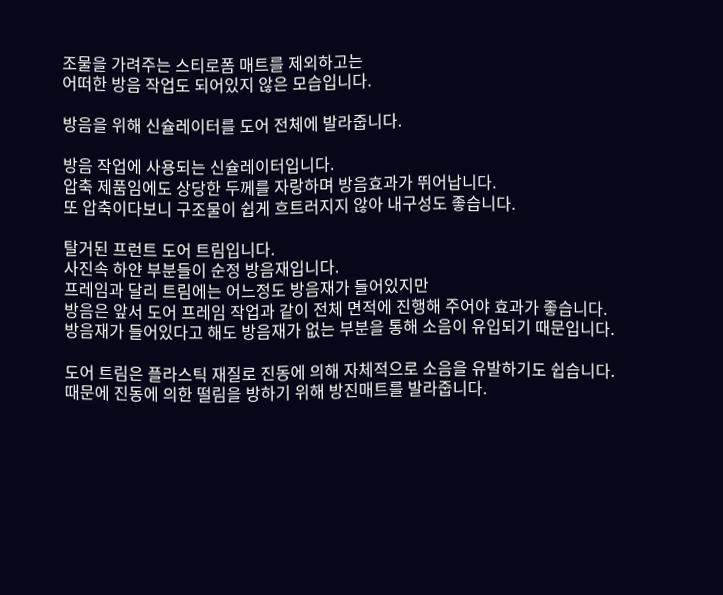조물을 가려주는 스티로폼 매트를 제외하고는
어떠한 방음 작업도 되어있지 않은 모습입니다.

방음을 위해 신슐레이터를 도어 전체에 발라줍니다.

방음 작업에 사용되는 신슐레이터입니다.
압축 제품임에도 상당한 두께를 자랑하며 방음효과가 뛰어납니다.
또 압축이다보니 구조물이 쉽게 흐트러지지 않아 내구성도 좋습니다.

탈거된 프런트 도어 트림입니다.
사진속 하얀 부분들이 순정 방음재입니다.
프레임과 달리 트림에는 어느정도 방음재가 들어있지만
방음은 앞서 도어 프레임 작업과 같이 전체 면적에 진행해 주어야 효과가 좋습니다.
방음재가 들어있다고 해도 방음재가 없는 부분을 통해 소음이 유입되기 때문입니다.

도어 트림은 플라스틱 재질로 진동에 의해 자체적으로 소음을 유발하기도 쉽습니다.
때문에 진동에 의한 떨림을 방하기 위해 방진매트를 발라줍니다.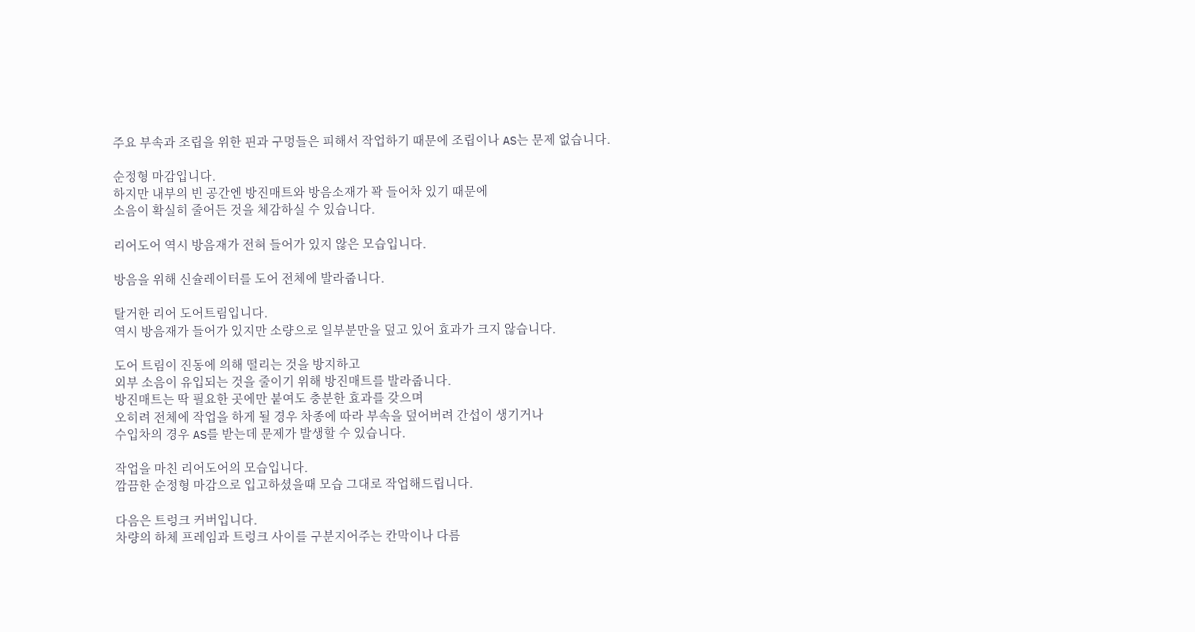주요 부속과 조립을 위한 핀과 구멍들은 피해서 작업하기 때문에 조립이나 AS는 문제 없습니다.

순정형 마감입니다.
하지만 내부의 빈 공간엔 방진매트와 방음소재가 꽉 들어차 있기 때문에
소음이 확실히 줄어든 것을 체감하실 수 있습니다.

리어도어 역시 방음재가 전혀 들어가 있지 않은 모습입니다.

방음을 위해 신슐레이터를 도어 전체에 발라줍니다.

탈거한 리어 도어트림입니다.
역시 방음재가 들어가 있지만 소량으로 일부분만을 덮고 있어 효과가 크지 않습니다.

도어 트림이 진동에 의해 떨리는 것을 방지하고
외부 소음이 유입되는 것을 줄이기 위해 방진매트를 발라줍니다.
방진매트는 딱 필요한 곳에만 붙여도 충분한 효과를 갖으며
오히려 전체에 작업을 하게 될 경우 차종에 따라 부속을 덮어버려 간섭이 생기거나
수입차의 경우 AS를 받는데 문제가 발생할 수 있습니다.

작업을 마친 리어도어의 모습입니다.
깜끔한 순정형 마감으로 입고하셨을때 모습 그대로 작업해드립니다.

다음은 트렁크 커버입니다.
차량의 하체 프레임과 트렁크 사이를 구분지어주는 칸막이나 다름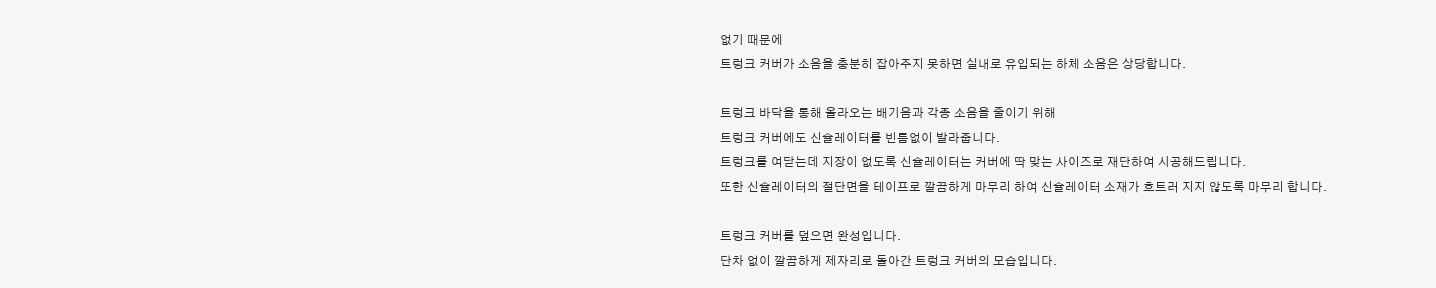없기 때문에
트렁크 커버가 소음을 충분히 잡아주지 못하면 실내로 유입되는 하체 소음은 상당합니다.

트렁크 바닥을 통해 올라오는 배기음과 각종 소음을 줄이기 위해
트렁크 커버에도 신슐레이터를 빈틈없이 발라줍니다.
트렁크를 여닫는데 지장이 없도록 신슐레이터는 커버에 딱 맞는 사이즈로 재단하여 시공해드립니다.
또한 신슐레이터의 절단면을 테이프로 깔끔하게 마무리 하여 신슐레이터 소재가 흐트러 지지 않도록 마무리 합니다.

트렁크 커버를 덮으면 완성입니다.
단차 없이 깔끔하게 제자리로 돌아간 트렁크 커버의 모습입니다.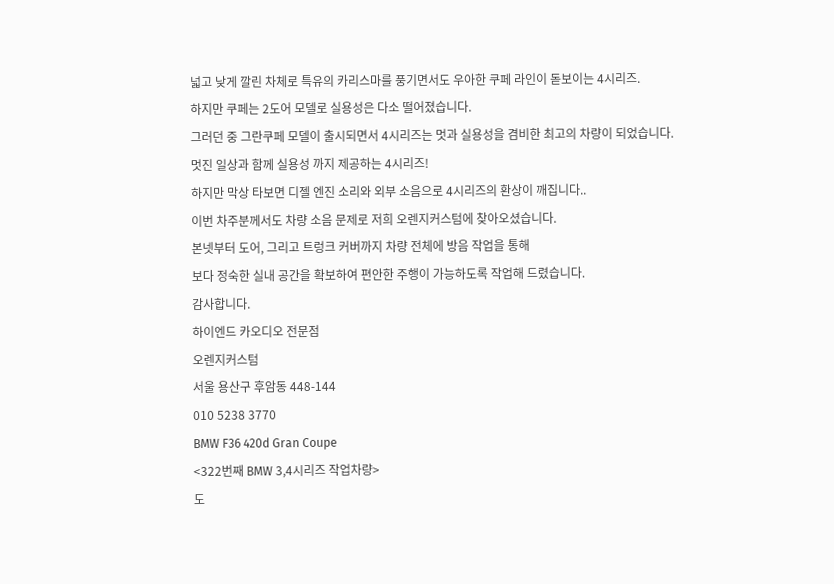넓고 낮게 깔린 차체로 특유의 카리스마를 풍기면서도 우아한 쿠페 라인이 돋보이는 4시리즈.
하지만 쿠페는 2도어 모델로 실용성은 다소 떨어졌습니다.
그러던 중 그란쿠페 모델이 출시되면서 4시리즈는 멋과 실용성을 겸비한 최고의 차량이 되었습니다.
멋진 일상과 함께 실용성 까지 제공하는 4시리즈!
하지만 막상 타보면 디젤 엔진 소리와 외부 소음으로 4시리즈의 환상이 깨집니다..
이번 차주분께서도 차량 소음 문제로 저희 오렌지커스텀에 찾아오셨습니다.
본넷부터 도어, 그리고 트렁크 커버까지 차량 전체에 방음 작업을 통해
보다 정숙한 실내 공간을 확보하여 편안한 주행이 가능하도록 작업해 드렸습니다.
감사합니다.
하이엔드 카오디오 전문점
오렌지커스텀
서울 용산구 후암동 448-144
010 5238 3770
BMW F36 420d Gran Coupe
<322번째 BMW 3,4시리즈 작업차량>
도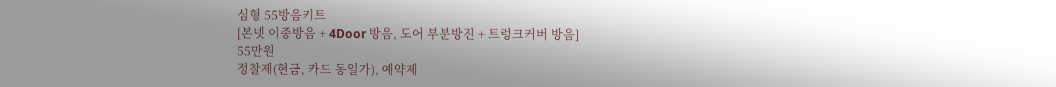심형 55방음키트
[본넷 이중방음 + 4Door 방음, 도어 부분방진 + 트렁크커버 방음]
55만원
정찰제(현금, 카드 동일가), 예약제